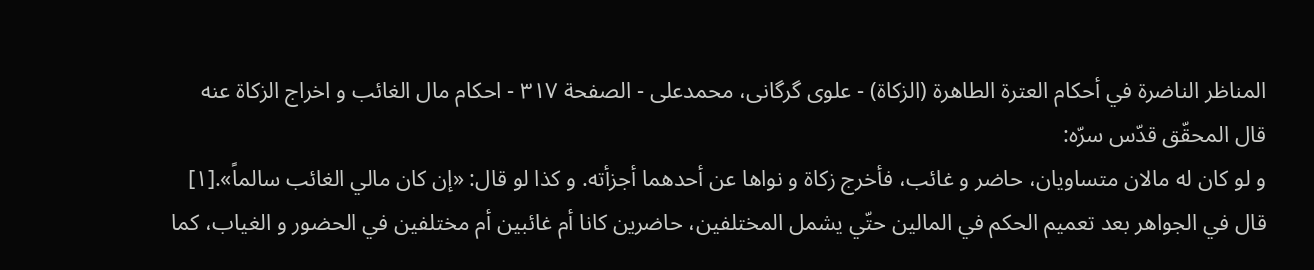المناظر الناضرة في أحکام العترة الطاهرة (الزکاة) - علوی گرگانی، محمدعلی - الصفحة ٣١٧ - احکام مال الغائب و اخراج الزکاة عنه
قال المحقّق قدّس سرّه:
و لو کان له مالان متساويان، حاضر و غائب، فأخرج زکاة و نواها عن أحدهما أجزأته. و کذا لو قال: «إن کان مالي الغائب سالماً».[١]
قال في الجواهر بعد تعميم الحکم في المالين حتّي يشمل المختلفين، حاضرين کانا أم غائبين أم مختلفين في الحضور و الغياب، کما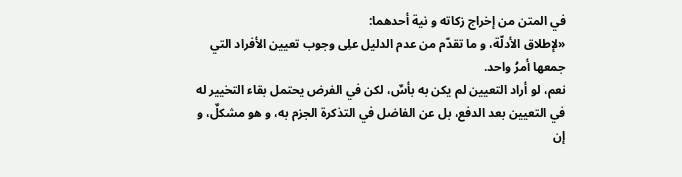في المتن من إخراج زکاته و نية أحدهما:
«لإطلاق الأدلّة، و ما تقدّم من عدم الدليل علِی وجوب تعيين الأفراد التي جمعها أمرُ واحد.
نعم، لو أراد التعيين لم يکن به بأسٌ، لکن في الفرض يحتمل بقاء التخيير له في التعيين بعد الدفع، بل عن الفاضل في التذکرة الجزم به، و هو مشکلٌ، و إن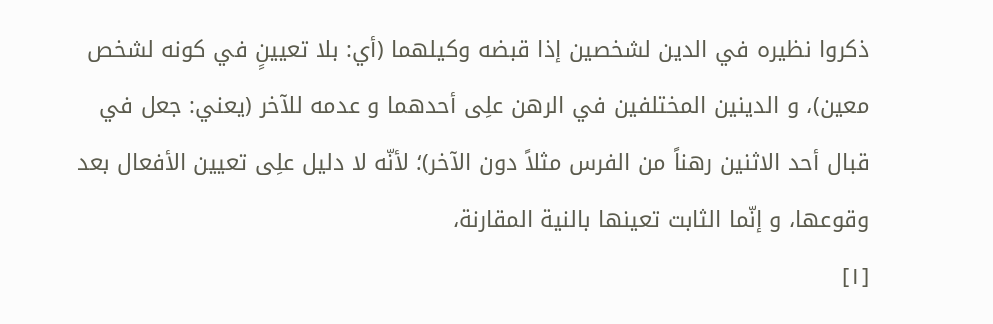ذکروا نظيره في الدين لشخصين إذا قبضه وکيلهما (أي: بلا تعيينٍ في کونه لشخص معين)، و الدينين المختلفين في الرهن علِی أحدهما و عدمه للآخر (يعني: جعل في قبال أحد الاثنين رهناً من الفرس مثلاً دون الآخر)؛ لأنّه لا دليل علِی تعيين الأفعال بعد وقوعها، و إنّما الثابت تعينها بالنية المقارنة،
[١]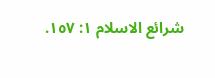شرائع الاسلام ١: ١٥٧.